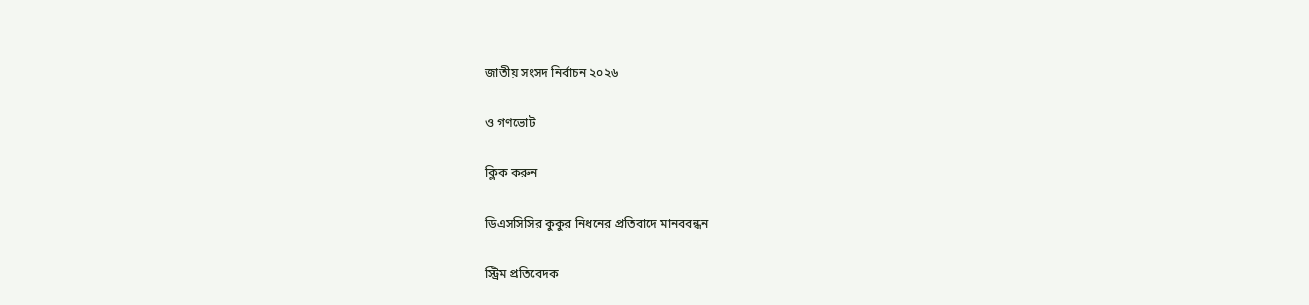জাতীয় সংসদ নির্বাচন ২০২৬

ও গণভোট

ক্লিক করুন

ডিএসসিসির কুকুর নিধনের প্রতিবাদে মানববন্ধন

স্ট্রিম প্রতিবেদক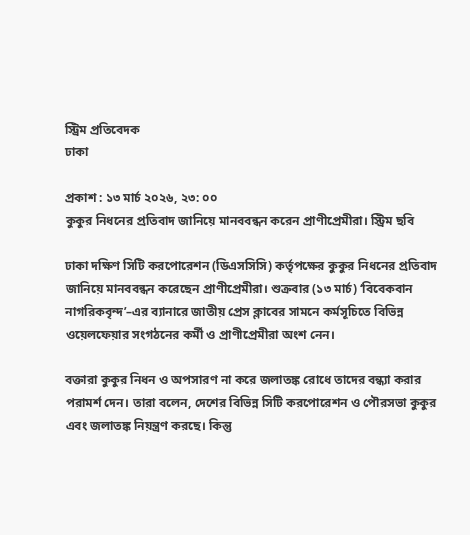স্ট্রিম প্রতিবেদক
ঢাকা

প্রকাশ : ১৩ মার্চ ২০২৬, ২৩: ০০
কুকুর নিধনের প্রতিবাদ জানিয়ে মানববন্ধন করেন প্রাণীপ্রেমীরা। স্ট্রিম ছবি

ঢাকা দক্ষিণ সিটি করপোরেশন (ডিএসসিসি) কর্তৃপক্ষের কুকুর নিধনের প্রতিবাদ জানিয়ে মানববন্ধন করেছেন প্রাণীপ্রেমীরা। শুক্রবার (১৩ মার্চ) ‘বিবেকবান নাগরিকবৃন্দ’–এর ব্যানারে জাতীয় প্রেস ক্লাবের সামনে কর্মসূচিতে বিভিন্ন ওয়েলফেয়ার সংগঠনের কর্মী ও প্রাণীপ্রেমীরা অংশ নেন।

বক্তারা কুকুর নিধন ও অপসারণ না করে জলাতঙ্ক রোধে তাদের বন্ধ্যা করার পরামর্শ দেন। তারা বলেন, দেশের বিভিন্ন সিটি করপোরেশন ও পৌরসভা কুকুর এবং জলাতঙ্ক নিয়ন্ত্রণ করছে। কিন্তু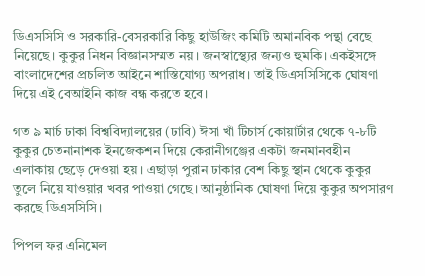ডিএসসিসি ও সরকারি-বেসরকারি কিছু হাউজিং কমিটি অমানবিক পন্থা বেছে নিয়েছে। কুকুর নিধন বিজ্ঞানসম্মত নয়। জনস্বাস্থ্যের জন্যও হুমকি। একইসঙ্গে বাংলাদেশের প্রচলিত আইনে শাস্তিযোগ্য অপরাধ। তাই ডিএসসিসিকে ঘোষণা দিয়ে এই বেআইনি কাজ বন্ধ করতে হবে।

গত ৯ মার্চ ঢাকা বিশ্ববিদ্যালয়ের (ঢাবি) ঈসা খাঁ টিচার্স কোয়ার্টার থেকে ৭-৮টি কুকুর চেতনানাশক ইনজেকশন দিয়ে কেরানীগঞ্জের একটা জনমানবহীন এলাকায় ছেড়ে দেওয়া হয়। এছাড়া পুরান ঢাকার বেশ কিছু স্থান থেকে কুকুর তুলে নিয়ে যাওয়ার খবর পাওয়া গেছে। আনুষ্ঠানিক ঘোষণা দিয়ে কুকুর অপসারণ করছে ডিএসসিসি।

পিপল ফর এনিমেল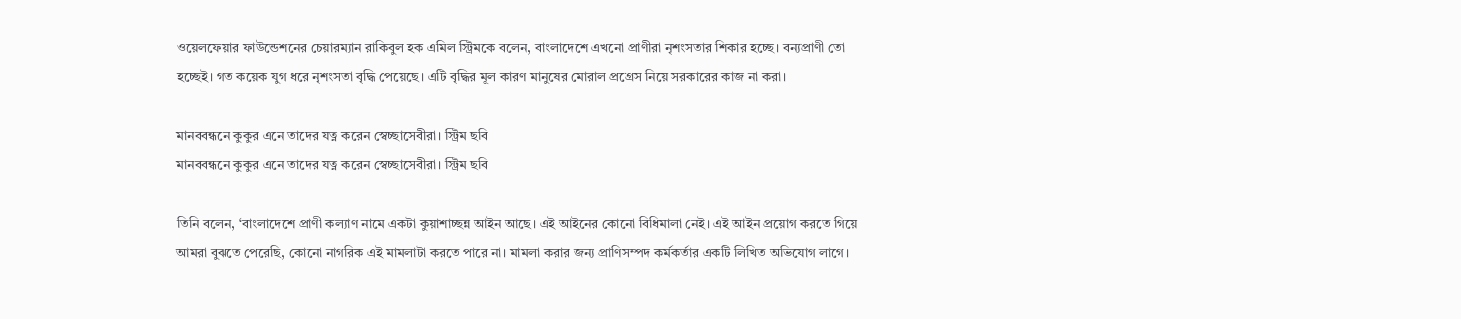ওয়েলফেয়ার ফাউন্ডেশনের চেয়ারম্যান রাকিবুল হক এমিল স্ট্রিমকে বলেন, বাংলাদেশে এখনো প্রাণীরা নৃশংসতার শিকার হচ্ছে। বন্যপ্রাণী তো হচ্ছেই। গত কয়েক যুগ ধরে নৃশংসতা বৃদ্ধি পেয়েছে। এটি বৃদ্ধির মূল কারণ মানুষের মোরাল প্রগ্রেস নিয়ে সরকারের কাজ না করা।

মানববন্ধনে কুকুর এনে তাদের যত্ন করেন স্বেচ্ছাসেবীরা। স্ট্রিম ছবি
মানববন্ধনে কুকুর এনে তাদের যত্ন করেন স্বেচ্ছাসেবীরা। স্ট্রিম ছবি

তিনি বলেন, ‘বাংলাদেশে প্রাণী কল্যাণ নামে একটা কুয়াশাচ্ছন্ন আইন আছে। এই আইনের কোনো বিধিমালা নেই। এই আইন প্রয়োগ করতে গিয়ে আমরা বুঝতে পেরেছি, কোনো নাগরিক এই মামলাটা করতে পারে না। মামলা করার জন্য প্রাণিসম্পদ কর্মকর্তার একটি লিখিত অভিযোগ লাগে।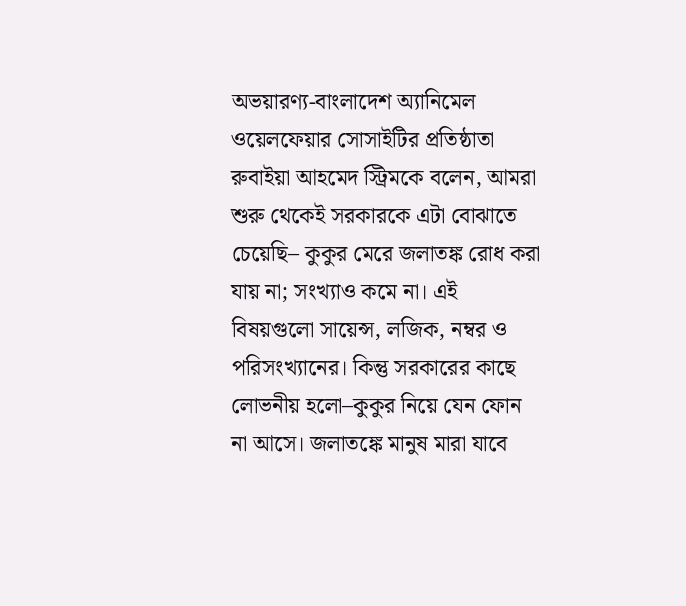অভয়ারণ্য-বাংলাদেশ অ্যানিমেল ওয়েলফেয়ার সোসাইটির প্রতিষ্ঠাতা রুবাইয়া আহমেদ স্ট্রিমকে বলেন, আমরা শুরু থেকেই সরকারকে এটা বোঝাতে চেয়েছি– কুকুর মেরে জলাতঙ্ক রোধ করা যায় না; সংখ্যাও কমে না। এই বিষয়গুলো সায়েন্স, লজিক, নম্বর ও পরিসংখ্যানের। কিন্তু সরকারের কাছে লোভনীয় হলো–কুকুর নিয়ে যেন ফোন না আসে। জলাতঙ্কে মানুষ মারা যাবে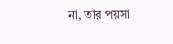না, তার পয়সা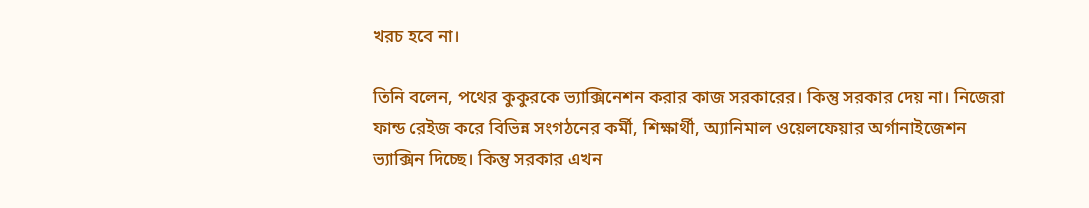খরচ হবে না।

তিনি বলেন, পথের কুকুরকে ভ্যাক্সিনেশন করার কাজ সরকারের। কিন্তু সরকার দেয় না। নিজেরা ফান্ড রেইজ করে বিভিন্ন সংগঠনের কর্মী, শিক্ষার্থী, অ্যানিমাল ওয়েলফেয়ার অর্গানাইজেশন ভ্যাক্সিন দিচ্ছে। কিন্তু সরকার এখন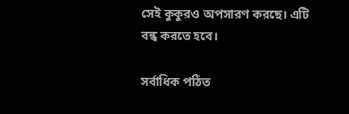সেই কুকুরও অপসারণ করছে। এটি বন্ধ করতে হবে।

সর্বাধিক পঠিত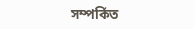সম্পর্কিত